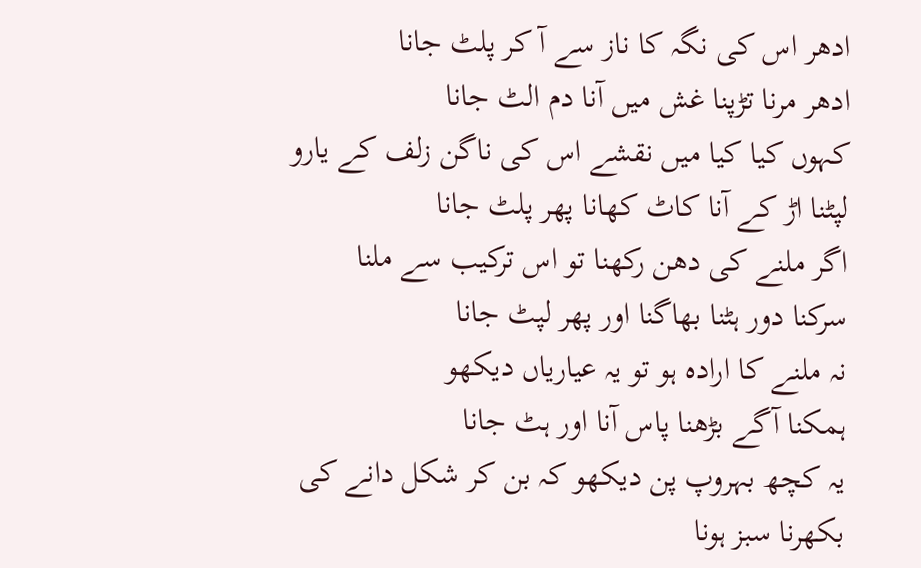ادھر اس کی نگہ کا ناز سے آ کر پلٹ جانا
ادھر مرنا تڑپنا غش میں آنا دم الٹ جانا
کہوں کیا کیا میں نقشے اس کی ناگن زلف کے یارو
لپٹنا اڑ کے آنا کاٹ کھانا پھر پلٹ جانا
اگر ملنے کی دھن رکھنا تو اس ترکیب سے ملنا
سرکنا دور ہٹنا بھاگنا اور پھر لپٹ جانا
نہ ملنے کا ارادہ ہو تو یہ عیاریاں دیکھو
ہمکنا آگے بڑھنا پاس آنا اور ہٹ جانا
یہ کچھ بہروپ پن دیکھو کہ بن کر شکل دانے کی
بکھرنا سبز ہونا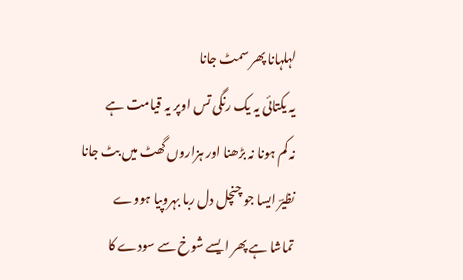لہلہانا پھر سمٹ جانا
یہ یکتائی یہ یک رنگی تس اوپر یہ قیامت ہے
نہ کم ہونا نہ بڑھنا اور ہزاروں گھٹ میں بٹ جانا
نظیرؔ ایسا جو چنچل دل ربا بہروپیا ہووے
تماشا ہے پھر ایسے شوخ سے سودے کا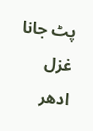پٹ جانا
غزل
ادھر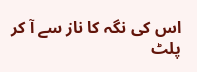اس کی نگہ کا ناز سے آ کر پلٹ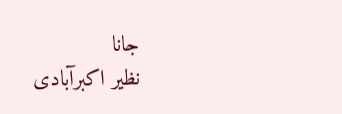جانا
نظیر اکبرآبادی